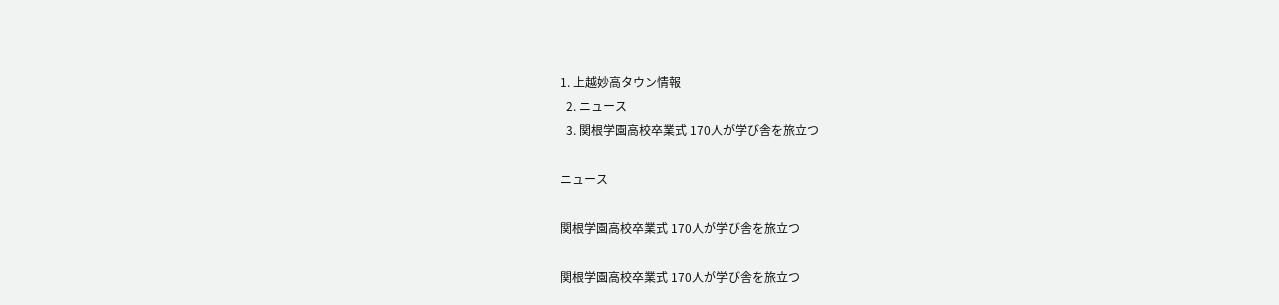1. 上越妙高タウン情報
  2. ニュース
  3. 関根学園高校卒業式 170人が学び舎を旅立つ

ニュース

関根学園高校卒業式 170人が学び舎を旅立つ

関根学園高校卒業式 170人が学び舎を旅立つ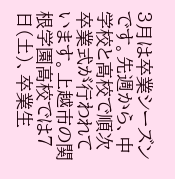3月は卒業シーズンです。先週から、中学校と高校で順次卒業式が行われています。上越市の関根学園高校では7日(土)、卒業生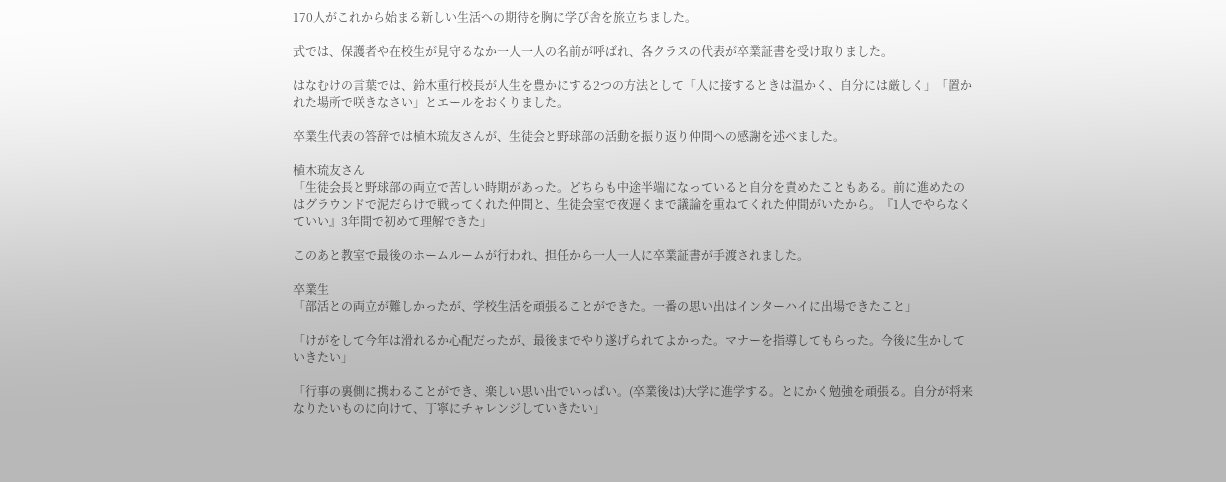170人がこれから始まる新しい生活への期待を胸に学び舎を旅立ちました。

式では、保護者や在校生が見守るなか一人一人の名前が呼ばれ、各クラスの代表が卒業証書を受け取りました。

はなむけの言葉では、鈴木重行校長が人生を豊かにする2つの方法として「人に接するときは温かく、自分には厳しく」「置かれた場所で咲きなさい」とエールをおくりました。

卒業生代表の答辞では植木琉友さんが、生徒会と野球部の活動を振り返り仲間への感謝を述べました。

植木琉友さん
「生徒会長と野球部の両立で苦しい時期があった。どちらも中途半端になっていると自分を責めたこともある。前に進めたのはグラウンドで泥だらけで戦ってくれた仲間と、生徒会室で夜遅くまで議論を重ねてくれた仲間がいたから。『1人でやらなくていい』3年間で初めて理解できた」

このあと教室で最後のホームルームが行われ、担任から一人一人に卒業証書が手渡されました。

卒業生
「部活との両立が難しかったが、学校生活を頑張ることができた。一番の思い出はインターハイに出場できたこと」

「けがをして今年は滑れるか心配だったが、最後までやり遂げられてよかった。マナーを指導してもらった。今後に生かしていきたい」

「行事の裏側に携わることができ、楽しい思い出でいっぱい。(卒業後は)大学に進学する。とにかく勉強を頑張る。自分が将来なりたいものに向けて、丁寧にチャレンジしていきたい」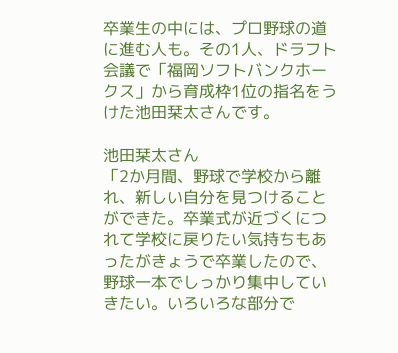卒業生の中には、プロ野球の道に進む人も。その1人、ドラフト会議で「福岡ソフトバンクホークス」から育成枠1位の指名をうけた池田栞太さんです。

池田栞太さん
「2か月間、野球で学校から離れ、新しい自分を見つけることができた。卒業式が近づくにつれて学校に戻りたい気持ちもあったがきょうで卒業したので、野球一本でしっかり集中していきたい。いろいろな部分で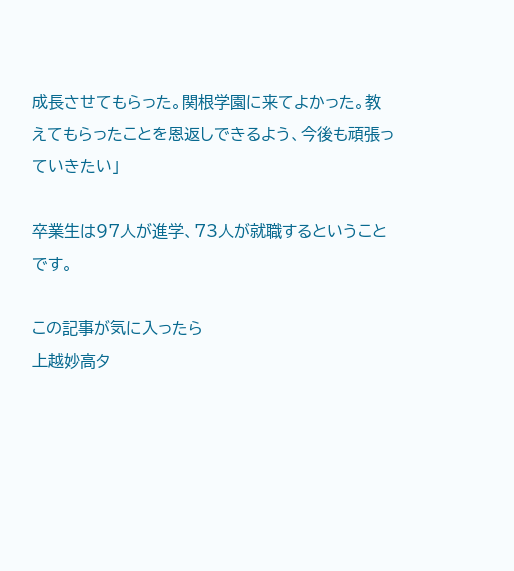成長させてもらった。関根学園に来てよかった。教えてもらったことを恩返しできるよう、今後も頑張っていきたい」

卒業生は97人が進学、73人が就職するということです。

この記事が気に入ったら
上越妙高タ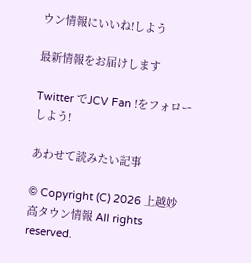ウン情報にいいね!しよう

最新情報をお届けします

Twitter でJCV Fan !をフォローしよう!

あわせて読みたい記事

© Copyright (C) 2026 上越妙高タウン情報 All rights reserved.